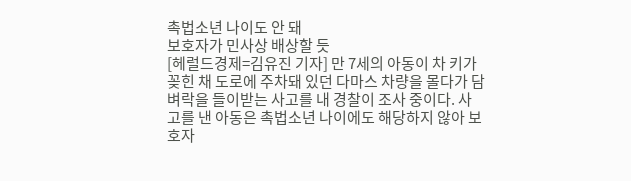촉법소년 나이도 안 돼
보호자가 민사상 배상할 듯
[헤럴드경제=김유진 기자] 만 7세의 아동이 차 키가 꽂힌 채 도로에 주차돼 있던 다마스 차량을 몰다가 담벼락을 들이받는 사고를 내 경찰이 조사 중이다. 사고를 낸 아동은 촉법소년 나이에도 해당하지 않아 보호자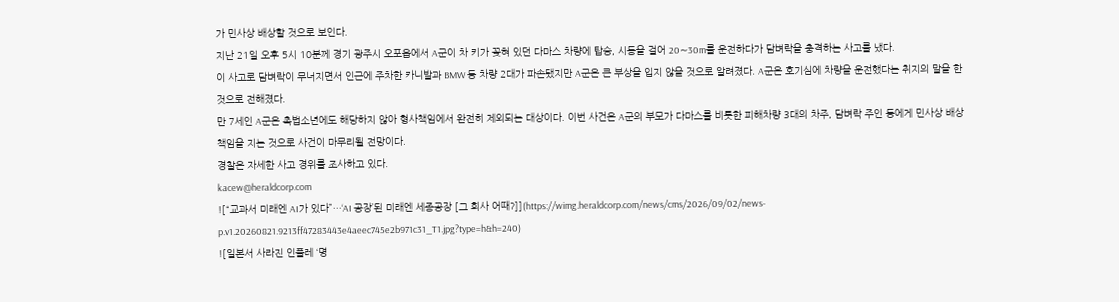가 민사상 배상할 것으로 보인다.
지난 21일 오후 5시 10분께 경기 광주시 오포읍에서 A군이 차 키가 꽂혀 있던 다마스 차량에 탑승, 시동을 걸어 20∼30m를 운전하다가 담벼락을 충격하는 사고를 냈다.
이 사고로 담벼락이 무너지면서 인근에 주차한 카니발과 BMW 등 차량 2대가 파손됐지만 A군은 큰 부상을 입지 않을 것으로 알려졌다. A군은 호기심에 차량을 운전했다는 취지의 말을 한 것으로 전해졌다.
만 7세인 A군은 촉법소년에도 해당하지 않아 형사책임에서 완전히 제외되는 대상이다. 이번 사건은 A군의 부모가 다마스를 비롯한 피해차량 3대의 차주, 담벼락 주인 등에게 민사상 배상 책임을 지는 것으로 사건이 마무리될 전망이다.
경찰은 자세한 사고 경위를 조사하고 있다.
kacew@heraldcorp.com
![“교과서 미래엔 AI가 있다”…‘AI 공장’된 미래엔 세종공장 [그 회사 어때?]](https://wimg.heraldcorp.com/news/cms/2026/09/02/news-p.v1.20260821.9213ff47283443e4aeec745e2b971c31_T1.jpg?type=h&h=240)
![일본서 사라진 인플레 ‘명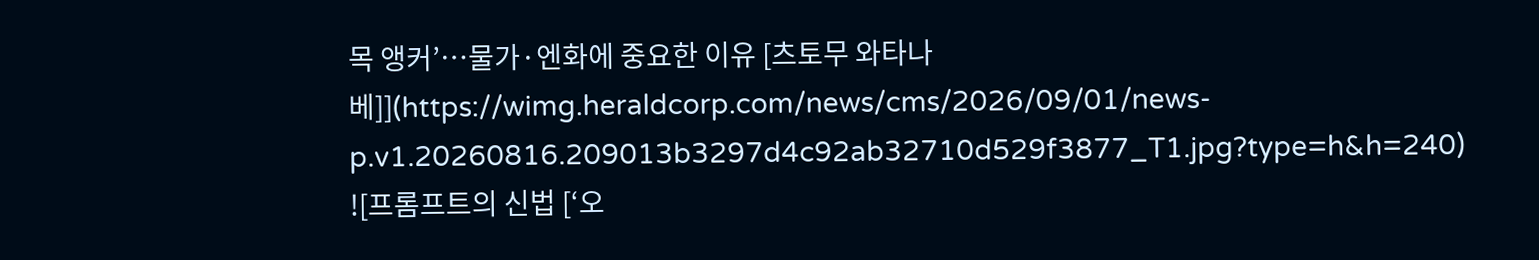목 앵커’…물가·엔화에 중요한 이유 [츠토무 와타나베]](https://wimg.heraldcorp.com/news/cms/2026/09/01/news-p.v1.20260816.209013b3297d4c92ab32710d529f3877_T1.jpg?type=h&h=240)
![프롬프트의 신법 [‘오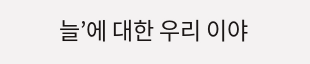늘’에 대한 우리 이야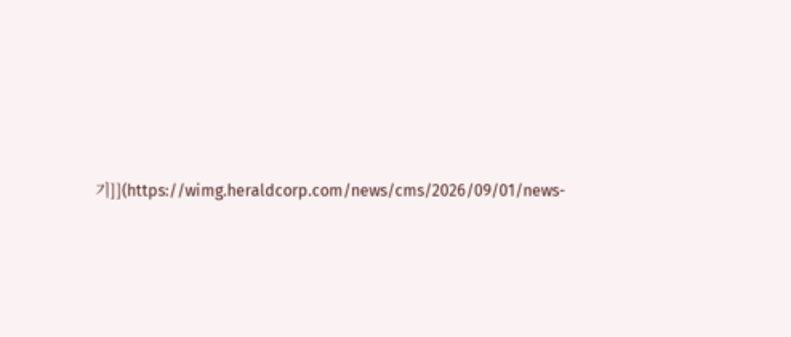기]](https://wimg.heraldcorp.com/news/cms/2026/09/01/news-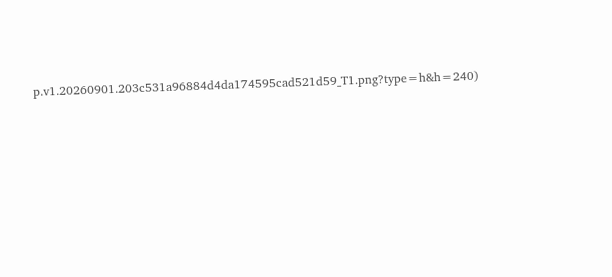p.v1.20260901.203c531a96884d4da174595cad521d59_T1.png?type=h&h=240)